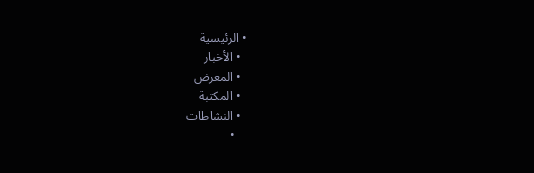• الرئيسية
  • الأخبار
  • المعرض
  • المكتبة
  • النشاطات
    •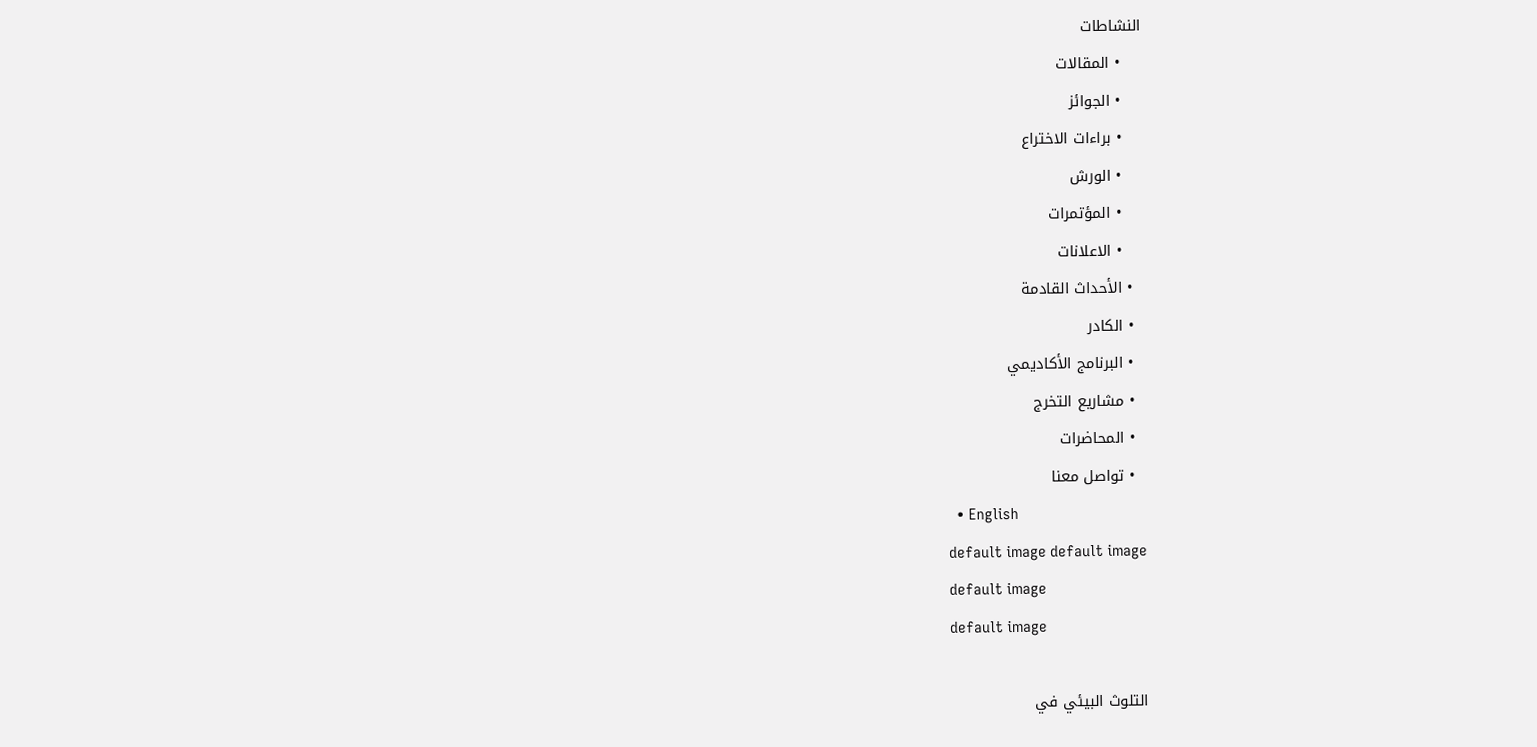النشاطات
    • المقالات
    • الجوائز
    • براءات الاختراع
    • الورش
    • المؤتمرات
    • الاعلانات
  • الأحداث القادمة
  • الكادر
  • البرنامج الأكاديمي
  • مشاريع التخرج
  • المحاضرات
  • تواصل معنا
  • English
default image default image
default image
default image

التلوث البيئي في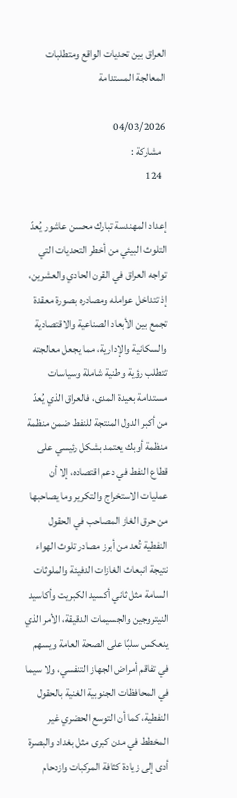العراق بين تحديات الواقع ومتطلبات المعالجة المستدامة

04/03/2026
  مشاركة :
  124

إعداد المهندسة تبارك محسن عاشور يُعدّ التلوث البيئي من أخطر التحديات التي تواجه العراق في القرن الحادي والعشرين، إذ تتداخل عوامله ومصادره بصورة معقدة تجمع بين الأبعاد الصناعية والاقتصادية والسكانية والإدارية، مما يجعل معالجته تتطلب رؤية وطنية شاملة وسياسات مستدامة بعيدة المدى، فالعراق الذي يُعدّ من أكبر الدول المنتجة للنفط ضمن منظمة منظمة أوبك يعتمد بشكل رئيسي على قطاع النفط في دعم اقتصاده، إلا أن عمليات الاستخراج والتكرير وما يصاحبها من حرق الغاز المصاحب في الحقول النفطية تُعد من أبرز مصادر تلوث الهواء نتيجة انبعاث الغازات الدفيئة والملوثات السامة مثل ثاني أكسيد الكبريت وأكاسيد النيتروجين والجسيمات الدقيقة، الأمر الذي ينعكس سلبًا على الصحة العامة ويسهم في تفاقم أمراض الجهاز التنفسي، ولا سيما في المحافظات الجنوبية الغنية بالحقول النفطية، كما أن التوسع الحضري غير المخطط في مدن كبرى مثل بغداد والبصرة أدى إلى زيادة كثافة المركبات وازدحام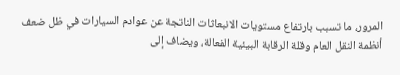المرور، ما تسبب بارتفاع مستويات الانبعاثات الناتجة عن عوادم السيارات في ظل ضعف أنظمة النقل العام وقلة الرقابة البيئية الفعالة، ويضاف إلى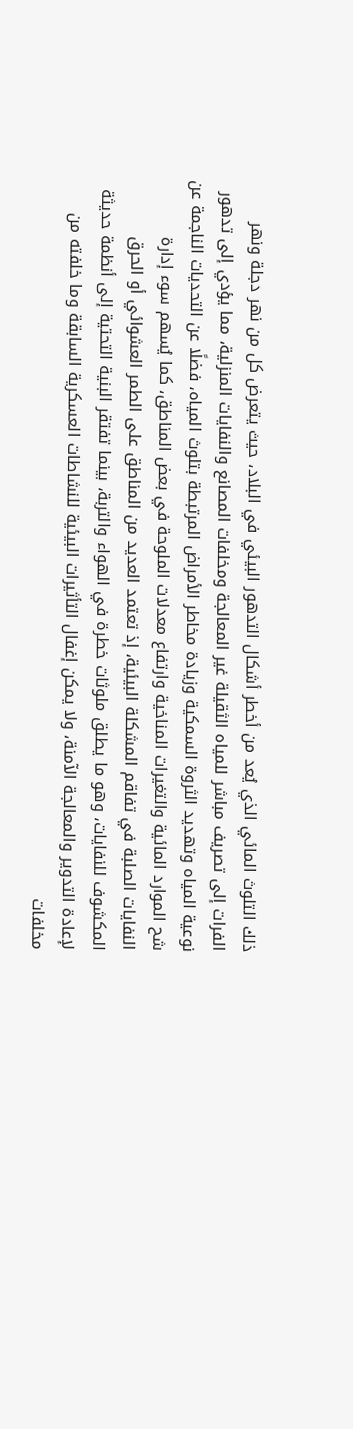ذلك التلوث المائي الذي يُعد من أخطر أشكال التدهور البيئي في البلاد، حيث يتعرض كل من نهر دجلة ونهر الفرات إلى تصريف مباشر للمياه الثقيلة غير المعالجة ومخلفات المصانع والنفايات المنزلية، مما يؤدي إلى تدهور نوعية المياه وتهديد الثروة السمكية وزيادة مخاطر الأمراض المرتبطة بتلوث المياه، فضلًا عن التحديات الناجمة عن شح الموارد المائية والتغيرات المناخية وارتفاع معدلات الملوحة في بعض المناطق، كما يُسهم سوء إدارة النفايات الصلبة في تفاقم المشكلة البيئية، إذ تعتمد العديد من المناطق على الطمر العشوائي أو الحرق المكشوف للنفايات، وهو ما يطلق ملوثات خطرة في الهواء والتربة، بينما تفتقر البنية التحتية إلى أنظمة حديثة لإعادة التدوير والمعالجة الآمنة، ولا يمكن إغفال التأثيرات البيئية للنشاطات العسكرية السابقة وما خلفته من مخلفات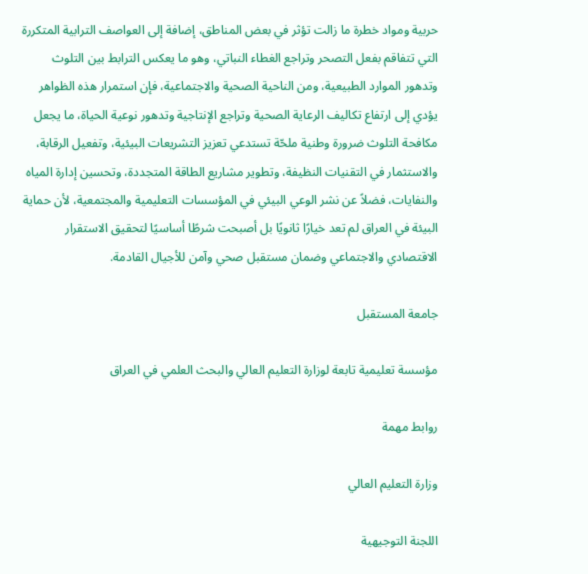حربية ومواد خطرة ما زالت تؤثر في بعض المناطق، إضافة إلى العواصف الترابية المتكررة التي تتفاقم بفعل التصحر وتراجع الغطاء النباتي، وهو ما يعكس الترابط بين التلوث وتدهور الموارد الطبيعية، ومن الناحية الصحية والاجتماعية، فإن استمرار هذه الظواهر يؤدي إلى ارتفاع تكاليف الرعاية الصحية وتراجع الإنتاجية وتدهور نوعية الحياة، ما يجعل مكافحة التلوث ضرورة وطنية ملحّة تستدعي تعزيز التشريعات البيئية، وتفعيل الرقابة، والاستثمار في التقنيات النظيفة، وتطوير مشاريع الطاقة المتجددة، وتحسين إدارة المياه والنفايات، فضلاً عن نشر الوعي البيئي في المؤسسات التعليمية والمجتمعية، لأن حماية البيئة في العراق لم تعد خيارًا ثانويًا بل أصبحت شرطًا أساسيًا لتحقيق الاستقرار الاقتصادي والاجتماعي وضمان مستقبل صحي وآمن للأجيال القادمة.

جامعة المستقبل

مؤسسة تعليمية تابعة لوزارة التعليم العالي والبحث العلمي في العراق

روابط مهمة

وزارة التعليم العالي

اللجنة التوجيهية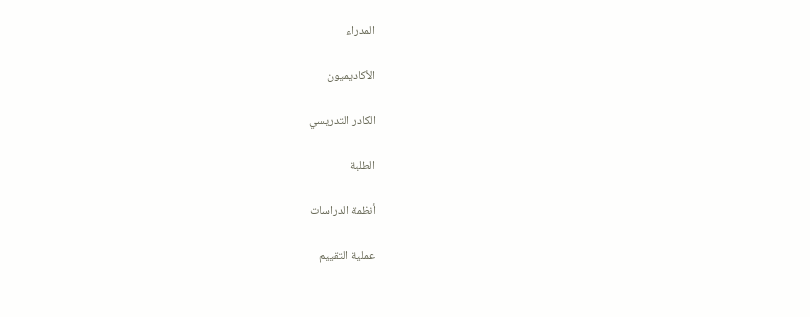المدراء

الأكاديميون

الكادر التدريسي

الطلبة

أنظمة الدراسات

عملية التقييم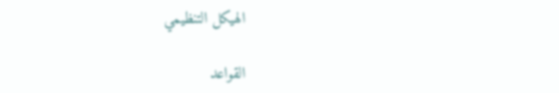الهيكل التنظيمي

القواعد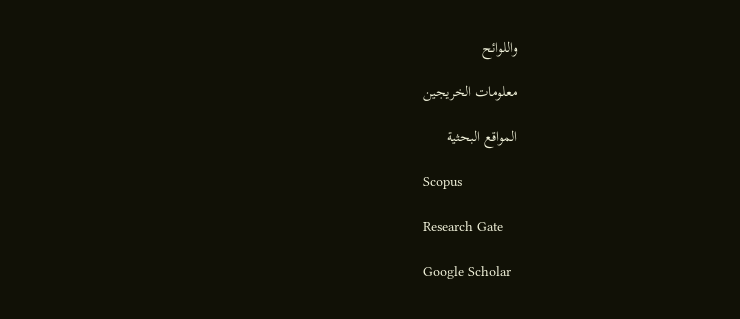واللوائح

معلومات الخريجين

المواقع البحثية

Scopus

Research Gate

Google Scholar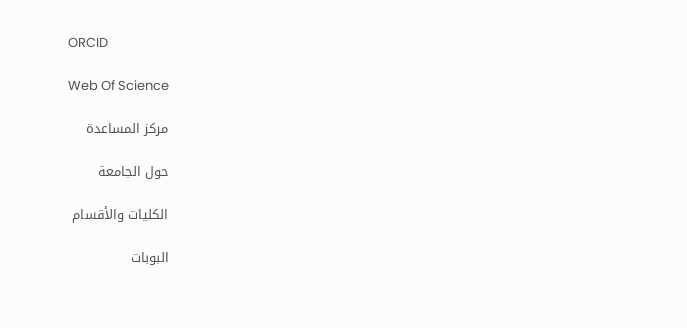ORCID

Web Of Science

مركز المساعدة

حول الجامعة

الكليات والأقسام

البوبات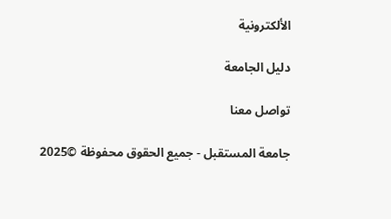الألكترونية

دليل الجامعة

تواصل معنا

جامعة المستقبل - جميع الحقوق محفوظة ©2025